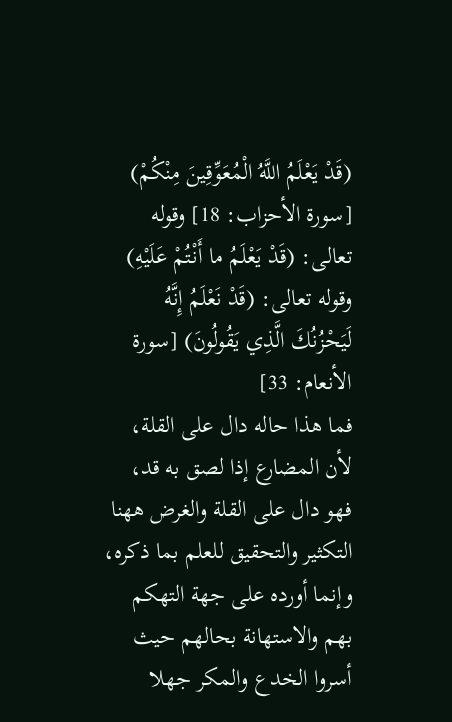(قَدْ يَعْلَمُ اللَّهُ الْمُعَوِّقِينَ مِنْكُمْ) [سورة الأحزاب: 18] وقوله تعالى: (قَدْ يَعْلَمُ ما أَنْتُمْ عَلَيْهِ) وقوله تعالى: (قَدْ نَعْلَمُ إِنَّهُ لَيَحْزُنُكَ الَّذِي يَقُولُونَ) [سورة الأنعام: 33]
فما هذا حاله دال على القلة، لأن المضارع إذا لصق به قد، فهو دال على القلة والغرض ههنا التكثير والتحقيق للعلم بما ذكره، وإنما أورده على جهة التهكم بهم والاستهانة بحالهم حيث أسروا الخدع والمكر جهلا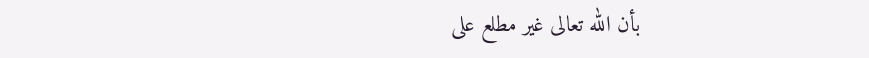بأن الله تعالى غير مطلع على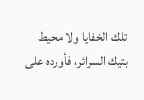تلك الخفايا ولا محيط بتيك السرائر، فأورده على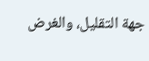جهة التقليل، والغرض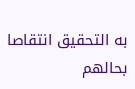به التحقيق انتقاصا بحالهم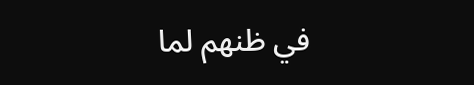في ظنهم لما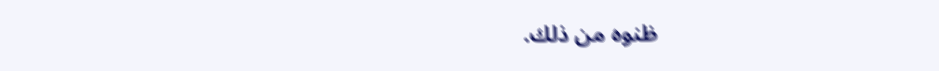ظنوه من ذلك.